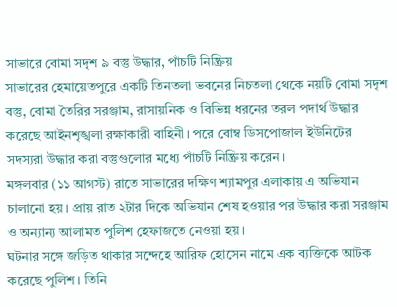সাভারে বোমা সদৃশ ৯ বস্তু উদ্ধার, পাঁচটি নিষ্ক্রিয়
সাভারের হেমায়েতপুরে একটি তিনতলা ভবনের নিচতলা থেকে নয়টি বোমা সদৃশ বস্তু, বোমা তৈরির সরঞ্জাম, রাসায়নিক ও বিভিন্ন ধরনের তরল পদার্থ উদ্ধার করেছে আইনশৃঙ্খলা রক্ষাকারী বাহিনী। পরে বোম্ব ডিসপোজাল ইউনিটের সদস্যরা উদ্ধার করা বস্তুগুলোর মধ্যে পাঁচটি নিষ্ক্রিয় করেন।
মঙ্গলবার (১১ আগস্ট) রাতে সাভারের দক্ষিণ শ্যামপুর এলাকায় এ অভিযান চালানো হয়। প্রায় রাত ২টার দিকে অভিযান শেষ হওয়ার পর উদ্ধার করা সরঞ্জাম ও অন্যান্য আলামত পুলিশ হেফাজতে নেওয়া হয়।
ঘটনার সঙ্গে জড়িত থাকার সন্দেহে আরিফ হোসেন নামে এক ব্যক্তিকে আটক করেছে পুলিশ। তিনি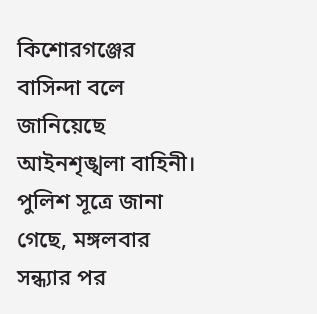কিশোরগঞ্জের বাসিন্দা বলে জানিয়েছে আইনশৃঙ্খলা বাহিনী। পুলিশ সূত্রে জানা গেছে, মঙ্গলবার সন্ধ্যার পর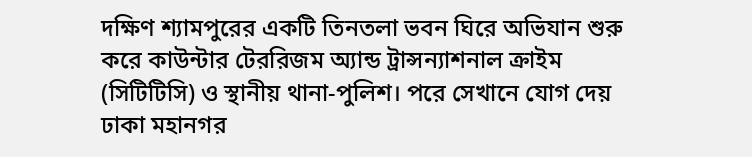দক্ষিণ শ্যামপুরের একটি তিনতলা ভবন ঘিরে অভিযান শুরু করে কাউন্টার টেররিজম অ্যান্ড ট্রান্সন্যাশনাল ক্রাইম (সিটিটিসি) ও স্থানীয় থানা-পুলিশ। পরে সেখানে যোগ দেয় ঢাকা মহানগর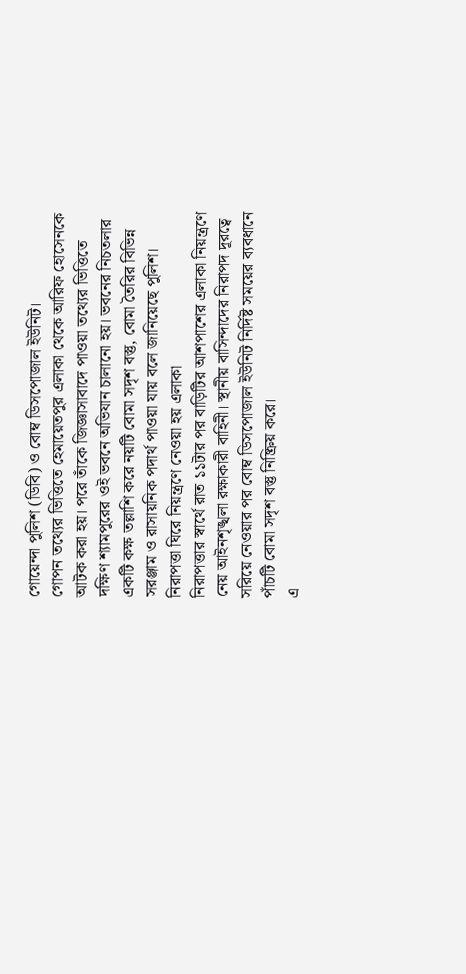গোয়েন্দা পুলিশ (ডিবি) ও বোম্ব ডিসপোজাল ইউনিট।
গোপন তথ্যের ভিত্তিতে হেমায়েতপুর এলাকা থেকে আরিফ হোসেনকে আটক করা হয়। পরে তাঁকে জিজ্ঞাসাবাদে পাওয়া তথ্যের ভিত্তিতে দক্ষিণ শ্যামপুরের ওই ভবনে অভিযান চালানো হয়। ভবনের নিচতলার একটি কক্ষ তল্লাশি করে নয়টি বোমা সদৃশ বস্তু, বোমা তৈরির বিভিন্ন সরঞ্জাম ও রাসায়নিক পদার্থ পাওয়া যায় বলে জানিয়েছে পুলিশ।
নিরাপত্তা ঘিরে নিয়ন্ত্রণে নেওয়া হয় এলাকা
নিরাপত্তার স্বার্থে রাত ১১টার পর বাড়িটির আশপাশের এলাকা নিয়ন্ত্রণে নেয় আইনশৃঙ্খলা রক্ষাকারী বাহিনী। স্থানীয় বাসিন্দাদের নিরাপদ দূরত্বে সরিয়ে নেওয়ার পর বোম্ব ডিসপোজাল ইউনিট নির্দিষ্ট সময়ের ব্যবধানে পাঁচটি বোমা সদৃশ বস্তু নিষ্ক্রিয় করে।
এ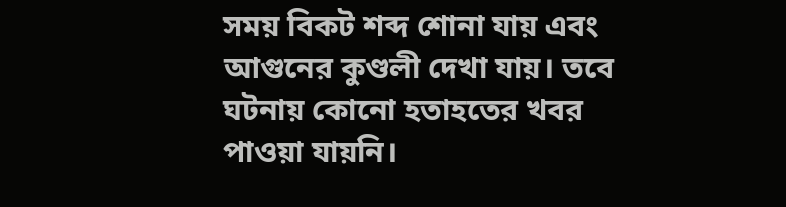সময় বিকট শব্দ শোনা যায় এবং আগুনের কুণ্ডলী দেখা যায়। তবে ঘটনায় কোনো হতাহতের খবর পাওয়া যায়নি।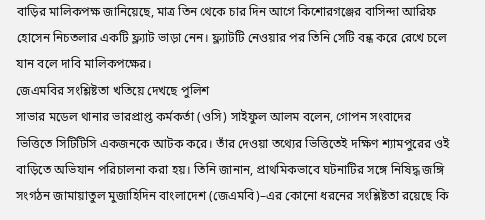বাড়ির মালিকপক্ষ জানিয়েছে, মাত্র তিন থেকে চার দিন আগে কিশোরগঞ্জের বাসিন্দা আরিফ হোসেন নিচতলার একটি ফ্ল্যাট ভাড়া নেন। ফ্ল্যাটটি নেওয়ার পর তিনি সেটি বন্ধ করে রেখে চলে যান বলে দাবি মালিকপক্ষের।
জেএমবির সংশ্লিষ্টতা খতিয়ে দেখছে পুলিশ
সাভার মডেল থানার ভারপ্রাপ্ত কর্মকর্তা (ওসি) সাইফুল আলম বলেন, গোপন সংবাদের ভিত্তিতে সিটিটিসি একজনকে আটক করে। তাঁর দেওয়া তথ্যের ভিত্তিতেই দক্ষিণ শ্যামপুরের ওই বাড়িতে অভিযান পরিচালনা করা হয়। তিনি জানান, প্রাথমিকভাবে ঘটনাটির সঙ্গে নিষিদ্ধ জঙ্গি সংগঠন জামায়াতুল মুজাহিদিন বাংলাদেশ (জেএমবি)–এর কোনো ধরনের সংশ্লিষ্টতা রয়েছে কি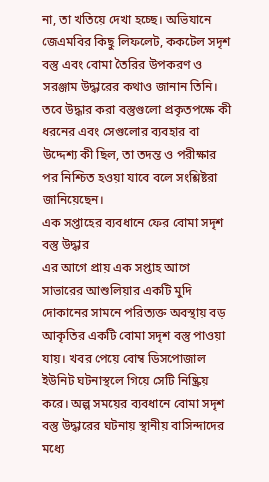না, তা খতিয়ে দেখা হচ্ছে। অভিযানে জেএমবির কিছু লিফলেট, ককটেল সদৃশ বস্তু এবং বোমা তৈরির উপকরণ ও সরঞ্জাম উদ্ধারের কথাও জানান তিনি। তবে উদ্ধার করা বস্তুগুলো প্রকৃতপক্ষে কী ধরনের এবং সেগুলোর ব্যবহার বা উদ্দেশ্য কী ছিল, তা তদন্ত ও পরীক্ষার পর নিশ্চিত হওয়া যাবে বলে সংশ্লিষ্টরা জানিয়েছেন।
এক সপ্তাহের ব্যবধানে ফের বোমা সদৃশ বস্তু উদ্ধার
এর আগে প্রায় এক সপ্তাহ আগে সাভারের আশুলিয়ার একটি মুদি দোকানের সামনে পরিত্যক্ত অবস্থায় বড় আকৃতির একটি বোমা সদৃশ বস্তু পাওয়া যায়। খবর পেয়ে বোম্ব ডিসপোজাল ইউনিট ঘটনাস্থলে গিয়ে সেটি নিষ্ক্রিয় করে। অল্প সময়ের ব্যবধানে বোমা সদৃশ বস্তু উদ্ধারের ঘটনায় স্থানীয় বাসিন্দাদের মধ্যে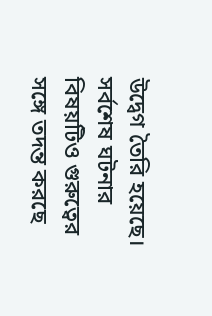উদ্বেগ তৈরি হয়েছে। সর্বশেষ ঘটনার বিষয়টিও গুরুত্বের সঙ্গে তদন্ত করছে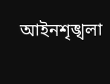আইনশৃঙ্খলা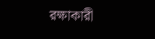রক্ষাকারী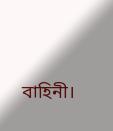বাহিনী।